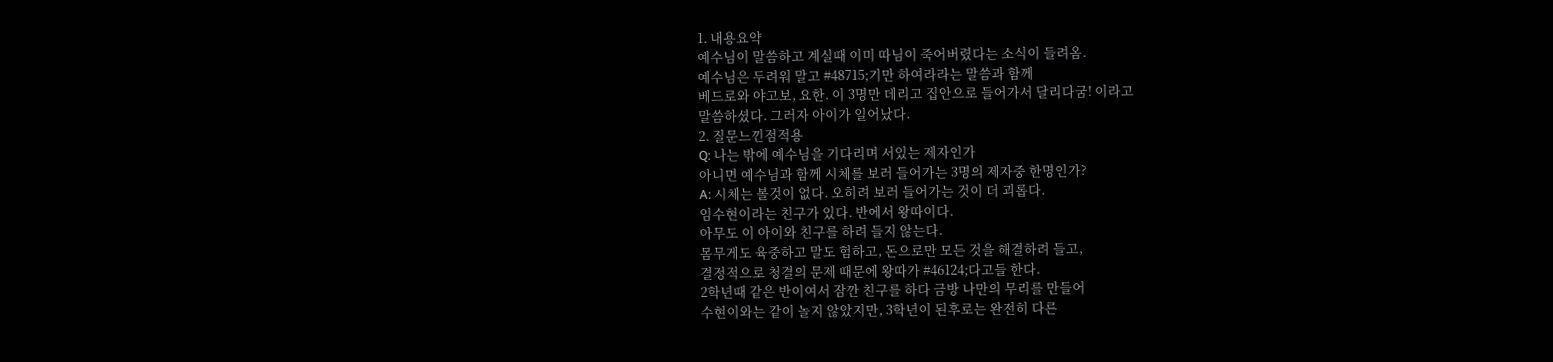1. 내용요약
예수님이 말씀하고 계실때 이미 따님이 죽어버렸다는 소식이 들려옴.
예수님은 두려워 말고 #48715;기만 하여라라는 말씀과 함께
베드로와 야고보, 요한. 이 3명만 데리고 집안으로 들어가서 달리다굼! 이라고
말씀하셨다. 그러자 아이가 일어났다.
2. 질문느낀점적용
Q: 나는 밖에 예수님을 기다리며 서있는 제자인가
아니면 예수님과 함께 시체를 보러 들어가는 3명의 제자중 한명인가?
A: 시체는 볼것이 없다. 오히려 보러 들어가는 것이 더 괴롭다.
임수현이라는 친구가 있다. 반에서 왕따이다.
아무도 이 아이와 친구를 하려 들지 않는다.
몸무게도 육중하고 말도 험하고, 돈으로만 모든 것을 해결하려 들고,
결정적으로 청결의 문제 때문에 왕따가 #46124;다고들 한다.
2학년때 같은 반이여서 잠깐 친구를 하다 금방 나만의 무리를 만들어
수현이와는 같이 놀지 않았지만, 3학년이 된후로는 완전히 다른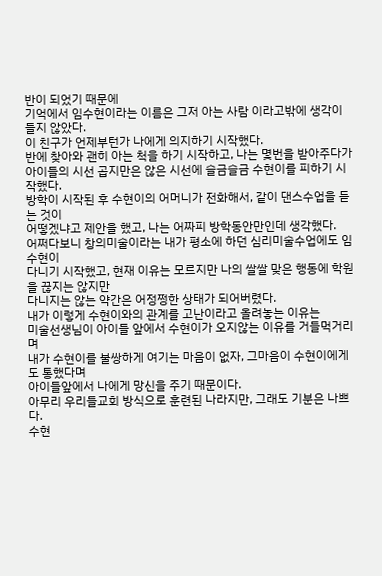반이 되었기 때문에
기억에서 임수현이라는 이름은 그저 아는 사람 이라고밖에 생각이 들지 않았다.
이 친구가 언제부턴가 나에게 의지하기 시작했다.
반에 찾아와 괜히 아는 척을 하기 시작하고, 나는 몇번을 받아주다가
아이들의 시선 곱지만은 않은 시선에 슬금슬금 수현이를 피하기 시작했다.
방학이 시작된 후 수현이의 어머니가 전화해서, 같이 댄스수업을 듣는 것이
어떻겠냐고 제안을 했고, 나는 어짜피 방학동안만인데 생각했다.
어쩌다보니 창의미술이라는 내가 평소에 하던 심리미술수업에도 임수현이
다니기 시작했고, 현재 이유는 모르지만 나의 쌀쌀 맞은 행동에 학원을 끊지는 않지만
다니지는 않는 약간은 어정쩡한 상태가 되어버렸다.
내가 이렇게 수현이와의 관계를 고난이라고 올려놓는 이유는
미술선생님이 아이들 앞에서 수현이가 오지않는 이유를 거들먹거리며
내가 수현이를 불쌍하게 여기는 마음이 없자, 그마음이 수현이에게도 통했다며
아이들앞에서 나에게 망신을 주기 때문이다.
아무리 우리들교회 방식으로 훈련된 나라지만, 그래도 기분은 나쁘다.
수현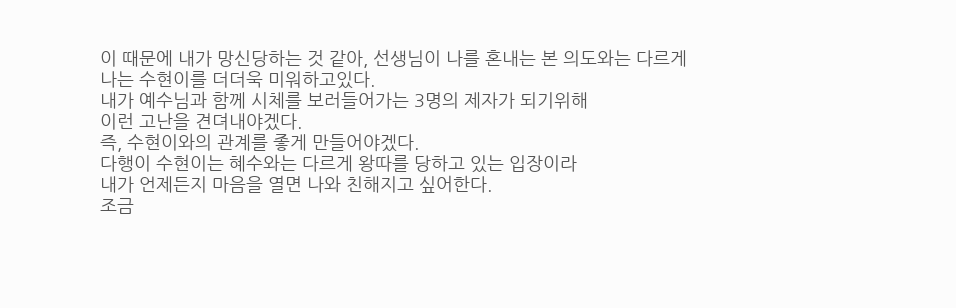이 때문에 내가 망신당하는 것 같아, 선생님이 나를 혼내는 본 의도와는 다르게
나는 수현이를 더더욱 미워하고있다.
내가 예수님과 함께 시체를 보러들어가는 3명의 제자가 되기위해
이런 고난을 견뎌내야겠다.
즉, 수현이와의 관계를 좋게 만들어야겠다.
다행이 수현이는 혜수와는 다르게 왕따를 당하고 있는 입장이라
내가 언제든지 마음을 열면 나와 친해지고 싶어한다.
조금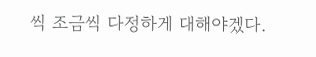씩 조금씩 다정하게 대해야겠다.